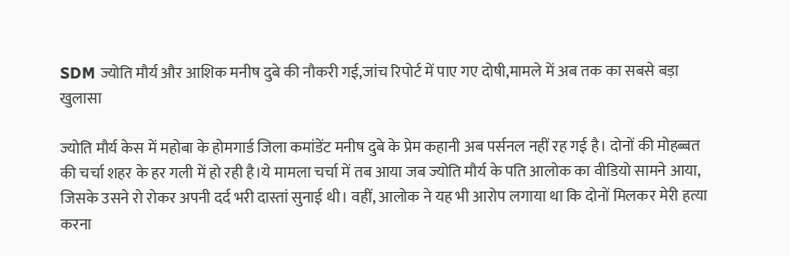SDM ज्योति मौर्य और आशिक मनीष दुबे की नौकरी गई,जांच रिपोर्ट में पाए गए दोषी,मामले में अब तक का सबसे बड़ा खुलासा

ज्योति मौर्य केस में महोबा के होमगार्ड जिला कमांडेंट मनीष दुबे के प्रेम कहानी अब पर्सनल नहीं रह गई है। दोनों की मोहब्बत की चर्चा शहर के हर गली में हो रही है।ये मामला चर्चा में तब आया जब ज्योति मौर्य के पति आलोक का वीडियो सामने आया, जिसके उसने रो रोकर अपनी दर्द भरी दास्तां सुनाई थी। वहीं, आलोक ने यह भी आरोप लगाया था कि दोनों मिलकर मेरी हत्या करना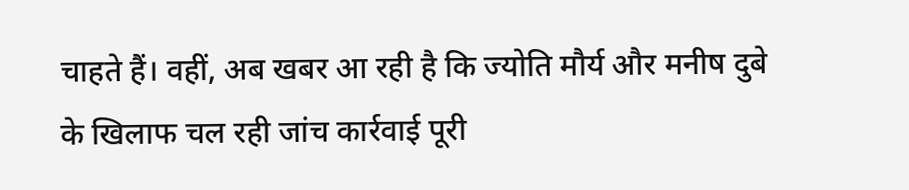चाहते हैं। वहीं, अब खबर आ रही है कि ज्योति मौर्य और मनीष दुबे के खिलाफ चल रही जांच कार्रवाई पूरी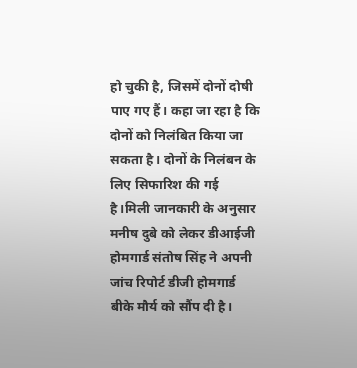हो चुकी है, जिसमें दोनों दोषी पाए गए हैं। कहा जा रहा है कि दोनों को निलंबित किया जा सकता है। दोनों के निलंबन के लिए सिफारिश की गई है।मिली जानकारी के अनुसार मनीष दुबे को लेकर डीआईजी होमगार्ड संतोष सिंह ने अपनी जांच रिपोर्ट डीजी होमगार्ड बीके मौर्य को सौंप दी है।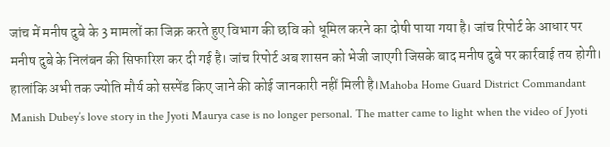जांच में मनीष दुबे के 3 मामलों का जिक्र करते हुए विभाग की छवि को धूमिल करने का दोषी पाया गया है। जांच रिपोर्ट के आधार पर मनीष दुबे के निलंबन की सिफारिश कर दी गई है। जांच रिपोर्ट अब शासन को भेजी जाएगी जिसके बाद मनीष दुबे पर कार्रवाई तय होगी। हालांकि अभी तक ज्योति मौर्य को सस्पेंड किए जाने की कोई जानकारी नहीं मिली है।Mahoba Home Guard District Commandant Manish Dubey’s love story in the Jyoti Maurya case is no longer personal. The matter came to light when the video of Jyoti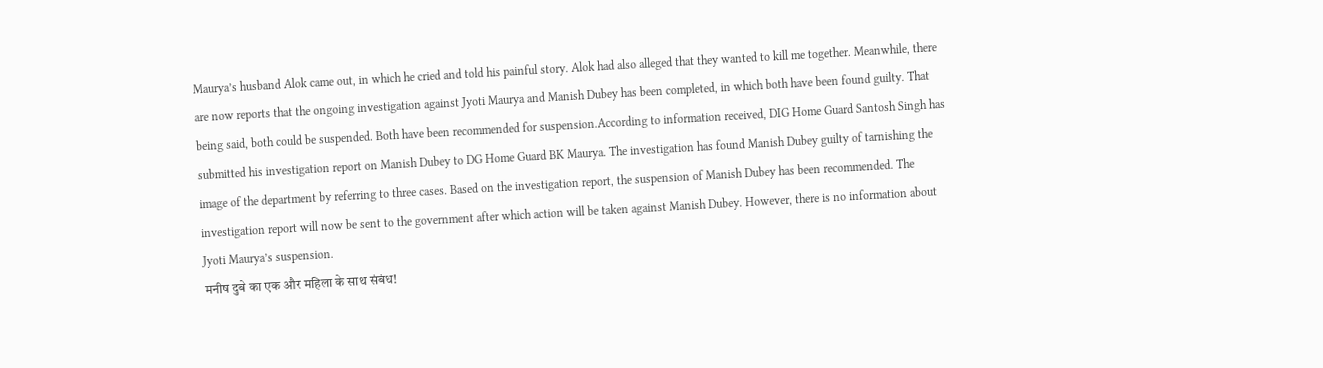Maurya’s husband Alok came out, in which he cried and told his painful story. Alok had also alleged that they wanted to kill me together. Meanwhile, there are now reports that the ongoing investigation against Jyoti Maurya and Manish Dubey has been completed, in which both have been found guilty. That being said, both could be suspended. Both have been recommended for suspension.According to information received, DIG Home Guard Santosh Singh has submitted his investigation report on Manish Dubey to DG Home Guard BK Maurya. The investigation has found Manish Dubey guilty of tarnishing the image of the department by referring to three cases. Based on the investigation report, the suspension of Manish Dubey has been recommended. The investigation report will now be sent to the government after which action will be taken against Manish Dubey. However, there is no information about Jyoti Maurya’s suspension.
मनीष दुबे का एक और महिला के साथ संबंध!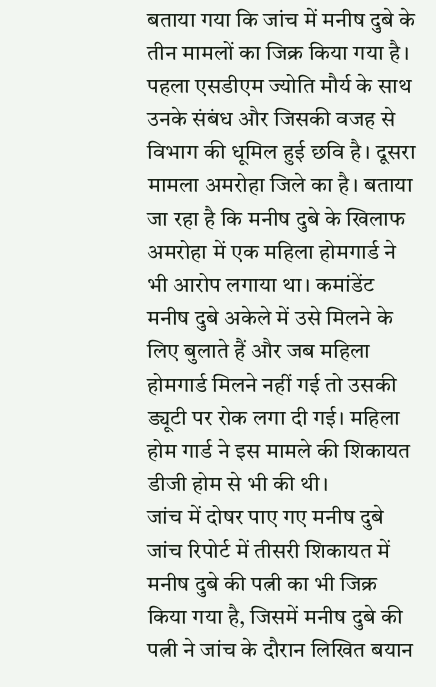बताया गया कि जांच में मनीष दुबे के तीन मामलों का जिक्र किया गया है। पहला एसडीएम ज्योति मौर्य के साथ उनके संबंध और जिसकी वजह से विभाग की धूमिल हुई छवि है। दूसरा मामला अमरोहा जिले का है। बताया जा रहा है कि मनीष दुबे के खिलाफ अमरोहा में एक महिला होमगार्ड ने भी आरोप लगाया था। कमांडेंट मनीष दुबे अकेले में उसे मिलने के लिए बुलाते हैं और जब महिला होमगार्ड मिलने नहीं गई तो उसकी ड्यूटी पर रोक लगा दी गई। महिला होम गार्ड ने इस मामले की शिकायत डीजी होम से भी की थी।
जांच में दोषर पाए गए मनीष दुबे
जांच रिपोर्ट में तीसरी शिकायत में मनीष दुबे की पत्नी का भी जिक्र किया गया है, जिसमें मनीष दुबे की पत्नी ने जांच के दौरान लिखित बयान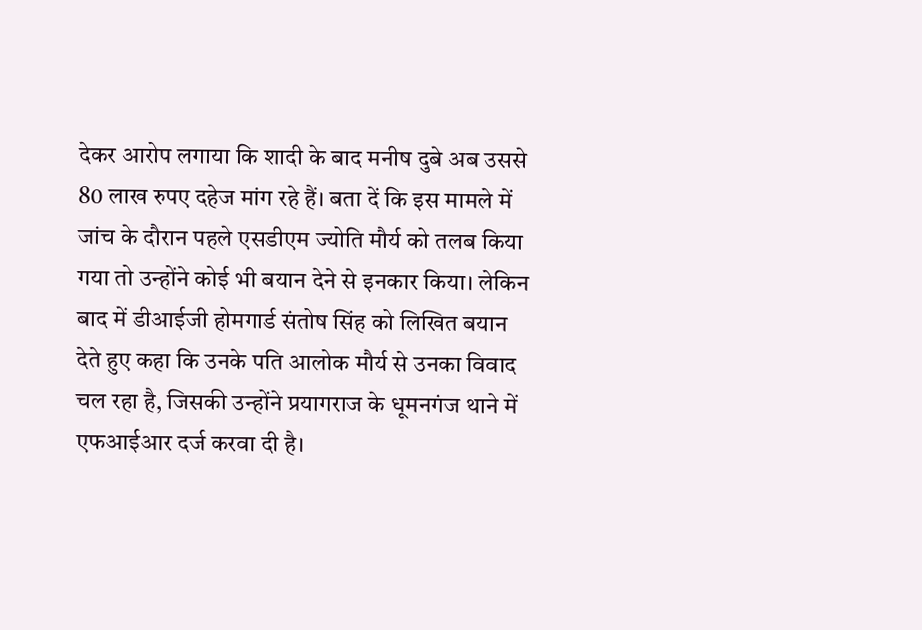देकर आरोप लगाया कि शादी के बाद मनीष दुबे अब उससे 80 लाख रुपए दहेज मांग रहे हैं। बता दें कि इस मामले में जांच के दौरान पहले एसडीएम ज्योति मौर्य को तलब किया गया तो उन्होंने कोई भी बयान देने से इनकार किया। लेकिन बाद में डीआईजी होमगार्ड संतोष सिंह को लिखित बयान देते हुए कहा कि उनके पति आलोक मौर्य से उनका विवाद चल रहा है, जिसकी उन्होंने प्रयागराज के धूमनगंज थाने में एफआईआर दर्ज करवा दी है।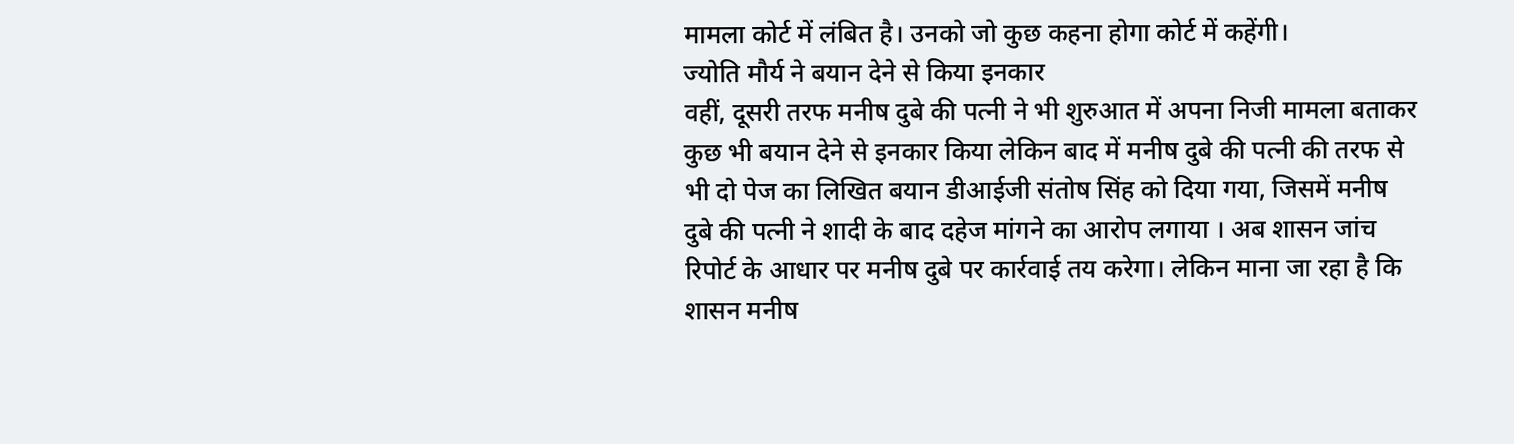मामला कोर्ट में लंबित है। उनको जो कुछ कहना होगा कोर्ट में कहेंगी।
ज्योति मौर्य ने बयान देने से किया इनकार
वहीं, दूसरी तरफ मनीष दुबे की पत्नी ने भी शुरुआत में अपना निजी मामला बताकर कुछ भी बयान देने से इनकार किया लेकिन बाद में मनीष दुबे की पत्नी की तरफ से भी दो पेज का लिखित बयान डीआईजी संतोष सिंह को दिया गया, जिसमें मनीष दुबे की पत्नी ने शादी के बाद दहेज मांगने का आरोप लगाया । अब शासन जांच रिपोर्ट के आधार पर मनीष दुबे पर कार्रवाई तय करेगा। लेकिन माना जा रहा है कि शासन मनीष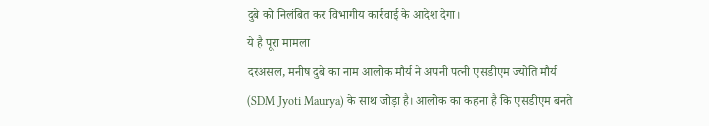दुबे को निलंबित कर विभागीय कार्रवाई के आदेश देगा।
ये है पूरा मामला
दरअसल, मनीष दुबे का नाम आलोक मौर्य ने अपनी पत्नी एसडीएम ज्योति मौर्य (SDM Jyoti Maurya) के साथ जोड़ा है। आलोक का कहना है कि एसडीएम बनते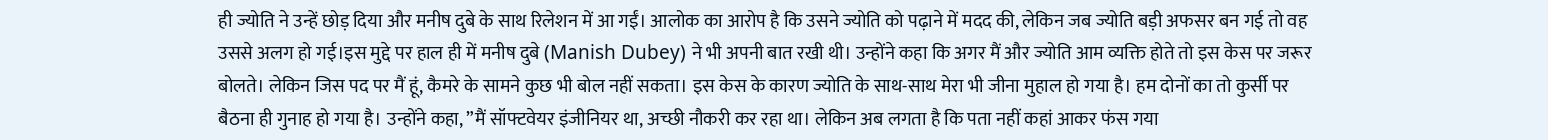ही ज्योति ने उन्हें छोड़ दिया और मनीष दुबे के साथ रिलेशन में आ गईं। आलोक का आरोप है कि उसने ज्योति को पढ़ाने में मदद की, लेकिन जब ज्योति बड़ी अफसर बन गई तो वह उससे अलग हो गई।इस मुद्दे पर हाल ही में मनीष दुबे (Manish Dubey) ने भी अपनी बात रखी थी। उन्होंने कहा कि अगर मैं और ज्योति आम व्यक्ति होते तो इस केस पर जरूर बोलते। लेकिन जिस पद पर मैं हूं, कैमरे के सामने कुछ भी बोल नहीं सकता। इस केस के कारण ज्योति के साथ-साथ मेरा भी जीना मुहाल हो गया है। हम दोनों का तो कुर्सी पर बैठना ही गुनाह हो गया है। उन्होंने कहा, ”मैं सॉफ्टवेयर इंजीनियर था, अच्छी नौकरी कर रहा था। लेकिन अब लगता है कि पता नहीं कहां आकर फंस गया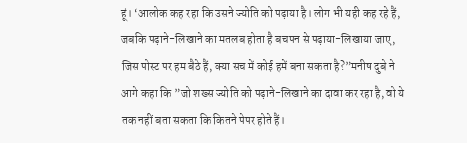हूं। ‘आलोक कह रहा कि उसने ज्योति को पढ़ाया है। लोग भी यही कह रहे हैं, जबकि पढ़ाने-लिखाने का मतलब होता है बचपन से पढ़ाया-लिखाया जाए, जिस पोस्ट पर हम बैठे हैं, क्या सच में कोई हमें बना सकता है?”मनीष दुबे ने आगे कहा कि ”जो शख्स ज्योति को पढ़ाने-लिखाने का दावा कर रहा है, वो ये तक नहीं बता सकता कि कितने पेपर होते हैं।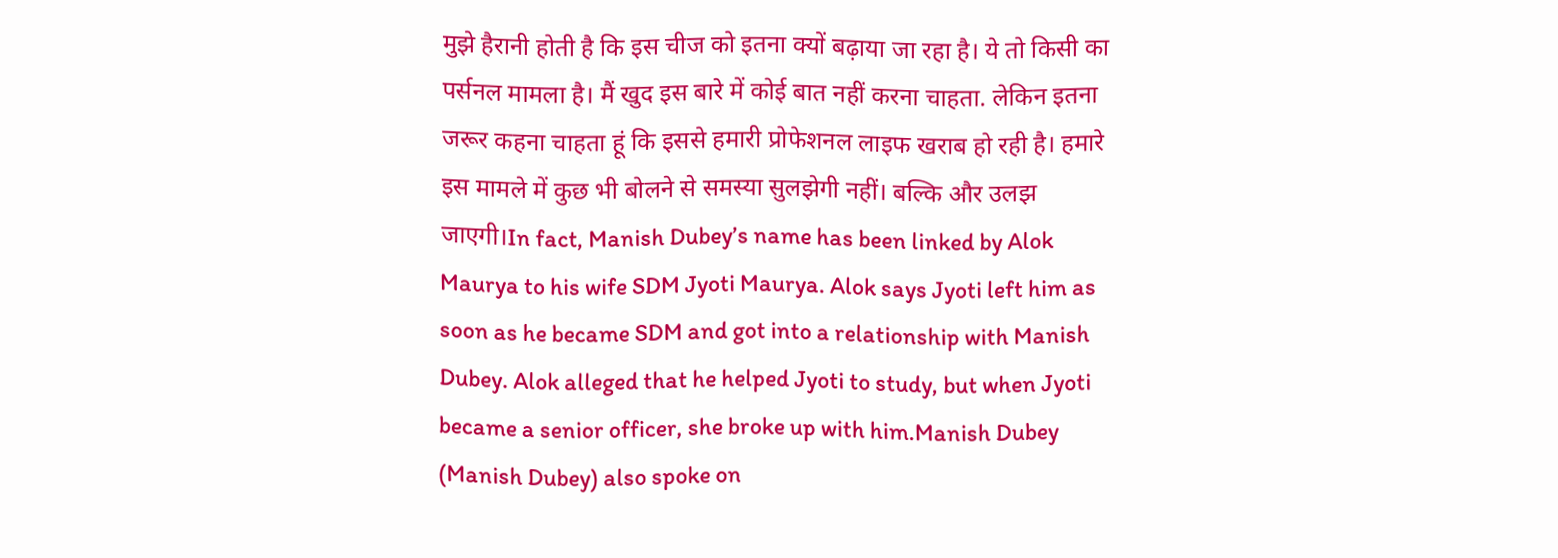मुझे हैरानी होती है कि इस चीज को इतना क्यों बढ़ाया जा रहा है। ये तो किसी का पर्सनल मामला है। मैं खुद इस बारे में कोई बात नहीं करना चाहता. लेकिन इतना जरूर कहना चाहता हूं कि इससे हमारी प्रोफेशनल लाइफ खराब हो रही है। हमारे इस मामले में कुछ भी बोलने से समस्या सुलझेगी नहीं। बल्कि और उलझ जाएगी।In fact, Manish Dubey’s name has been linked by Alok Maurya to his wife SDM Jyoti Maurya. Alok says Jyoti left him as soon as he became SDM and got into a relationship with Manish Dubey. Alok alleged that he helped Jyoti to study, but when Jyoti became a senior officer, she broke up with him.Manish Dubey (Manish Dubey) also spoke on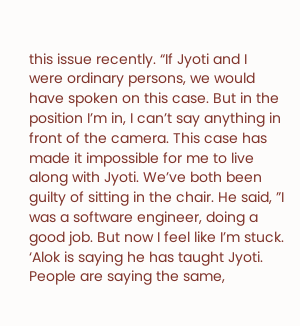this issue recently. “If Jyoti and I were ordinary persons, we would have spoken on this case. But in the position I’m in, I can’t say anything in front of the camera. This case has made it impossible for me to live along with Jyoti. We’ve both been guilty of sitting in the chair. He said, ”I was a software engineer, doing a good job. But now I feel like I’m stuck. ‘Alok is saying he has taught Jyoti. People are saying the same,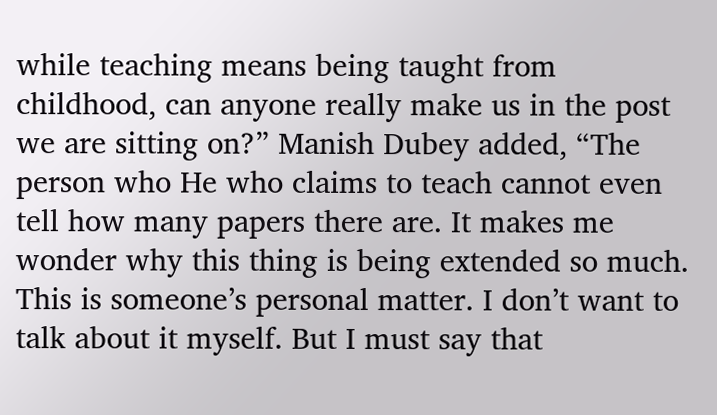while teaching means being taught from childhood, can anyone really make us in the post we are sitting on?” Manish Dubey added, “The person who He who claims to teach cannot even tell how many papers there are. It makes me wonder why this thing is being extended so much. This is someone’s personal matter. I don’t want to talk about it myself. But I must say that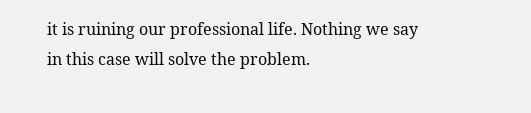it is ruining our professional life. Nothing we say in this case will solve the problem.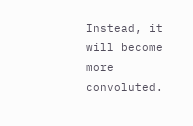Instead, it will become more convoluted.